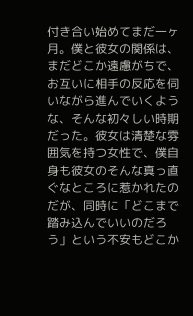付き合い始めてまだ一ヶ月。僕と彼女の関係は、まだどこか遠慮がちで、お互いに相手の反応を伺いながら進んでいくような、そんな初々しい時期だった。彼女は清楚な雰囲気を持つ女性で、僕自身も彼女のそんな真っ直ぐなところに惹かれたのだが、同時に「どこまで踏み込んでいいのだろう」という不安もどこか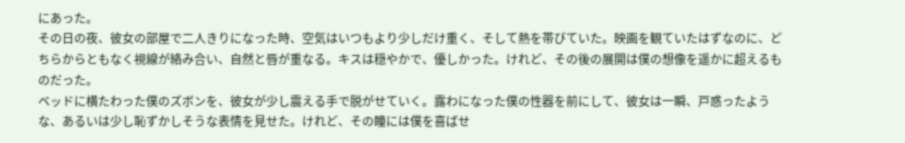にあった。
その日の夜、彼女の部屋で二人きりになった時、空気はいつもより少しだけ重く、そして熱を帯びていた。映画を観ていたはずなのに、どちらからともなく視線が絡み合い、自然と唇が重なる。キスは穏やかで、優しかった。けれど、その後の展開は僕の想像を遥かに超えるものだった。
ベッドに横たわった僕のズボンを、彼女が少し震える手で脱がせていく。露わになった僕の性器を前にして、彼女は一瞬、戸惑ったような、あるいは少し恥ずかしそうな表情を見せた。けれど、その瞳には僕を喜ばせ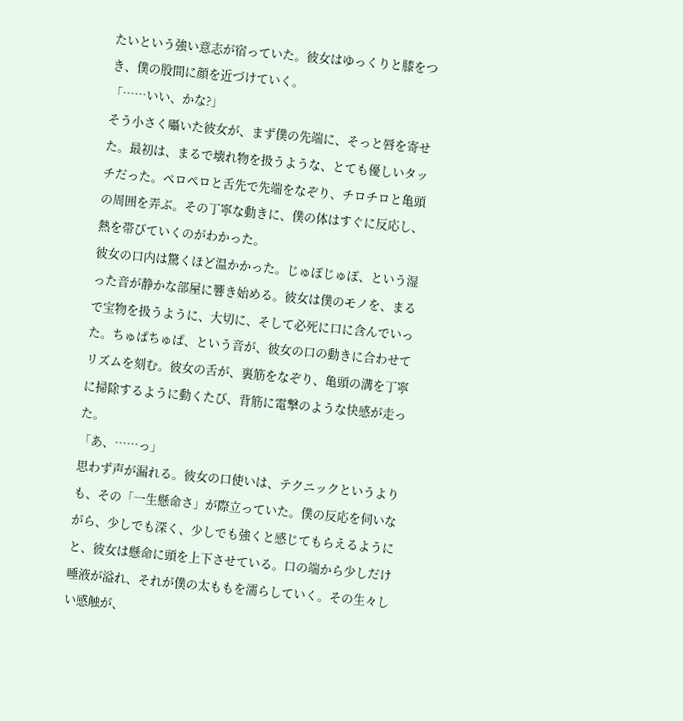たいという強い意志が宿っていた。彼女はゆっくりと膝をつき、僕の股間に顔を近づけていく。
「……いい、かな?」
そう小さく囁いた彼女が、まず僕の先端に、そっと唇を寄せた。最初は、まるで壊れ物を扱うような、とても優しいタッチだった。ペロペロと舌先で先端をなぞり、チロチロと亀頭の周囲を弄ぶ。その丁寧な動きに、僕の体はすぐに反応し、熱を帯びていくのがわかった。
彼女の口内は驚くほど温かかった。じゅぽじゅぽ、という湿った音が静かな部屋に響き始める。彼女は僕のモノを、まるで宝物を扱うように、大切に、そして必死に口に含んでいった。ちゅぱちゅぱ、という音が、彼女の口の動きに合わせてリズムを刻む。彼女の舌が、裏筋をなぞり、亀頭の溝を丁寧に掃除するように動くたび、背筋に電撃のような快感が走った。
「あ、……っ」
思わず声が漏れる。彼女の口使いは、テクニックというよりも、その「一生懸命さ」が際立っていた。僕の反応を伺いながら、少しでも深く、少しでも強くと感じてもらえるようにと、彼女は懸命に頭を上下させている。口の端から少しだけ唾液が溢れ、それが僕の太ももを濡らしていく。その生々しい感触が、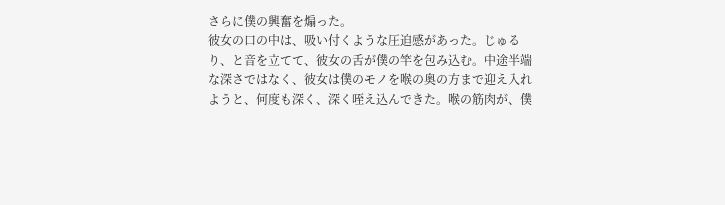さらに僕の興奮を煽った。
彼女の口の中は、吸い付くような圧迫感があった。じゅるり、と音を立てて、彼女の舌が僕の竿を包み込む。中途半端な深さではなく、彼女は僕のモノを喉の奥の方まで迎え入れようと、何度も深く、深く咥え込んできた。喉の筋肉が、僕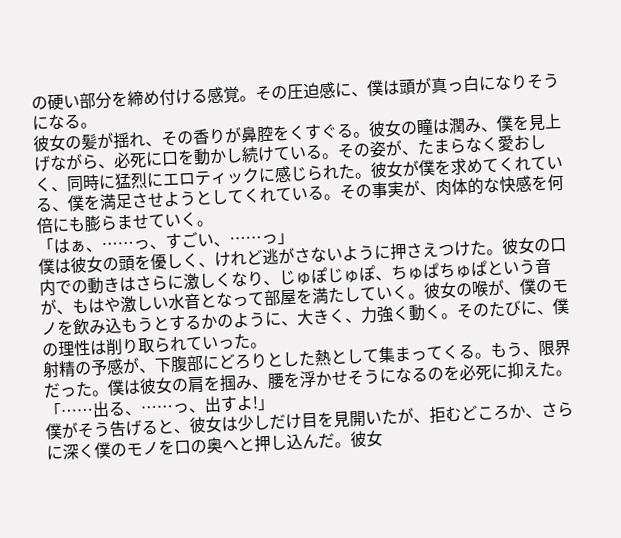の硬い部分を締め付ける感覚。その圧迫感に、僕は頭が真っ白になりそうになる。
彼女の髪が揺れ、その香りが鼻腔をくすぐる。彼女の瞳は潤み、僕を見上げながら、必死に口を動かし続けている。その姿が、たまらなく愛おしく、同時に猛烈にエロティックに感じられた。彼女が僕を求めてくれている、僕を満足させようとしてくれている。その事実が、肉体的な快感を何倍にも膨らませていく。
「はぁ、……っ、すごい、……っ」
僕は彼女の頭を優しく、けれど逃がさないように押さえつけた。彼女の口内での動きはさらに激しくなり、じゅぽじゅぽ、ちゅぱちゅぱという音が、もはや激しい水音となって部屋を満たしていく。彼女の喉が、僕のモノを飲み込もうとするかのように、大きく、力強く動く。そのたびに、僕の理性は削り取られていった。
射精の予感が、下腹部にどろりとした熱として集まってくる。もう、限界だった。僕は彼女の肩を掴み、腰を浮かせそうになるのを必死に抑えた。
「……出る、……っ、出すよ!」
僕がそう告げると、彼女は少しだけ目を見開いたが、拒むどころか、さらに深く僕のモノを口の奥へと押し込んだ。彼女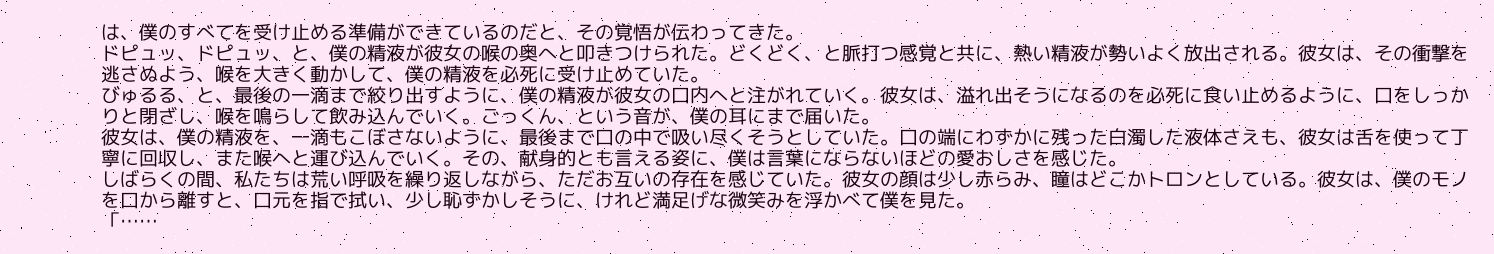は、僕のすべてを受け止める準備ができているのだと、その覚悟が伝わってきた。
ドピュッ、ドピュッ、と、僕の精液が彼女の喉の奥へと叩きつけられた。どくどく、と脈打つ感覚と共に、熱い精液が勢いよく放出される。彼女は、その衝撃を逃さぬよう、喉を大きく動かして、僕の精液を必死に受け止めていた。
びゅるる、と、最後の一滴まで絞り出すように、僕の精液が彼女の口内へと注がれていく。彼女は、溢れ出そうになるのを必死に食い止めるように、口をしっかりと閉ざし、喉を鳴らして飲み込んでいく。ごっくん、という音が、僕の耳にまで届いた。
彼女は、僕の精液を、一滴もこぼさないように、最後まで口の中で吸い尽くそうとしていた。口の端にわずかに残った白濁した液体さえも、彼女は舌を使って丁寧に回収し、また喉へと運び込んでいく。その、献身的とも言える姿に、僕は言葉にならないほどの愛おしさを感じた。
しばらくの間、私たちは荒い呼吸を繰り返しながら、ただお互いの存在を感じていた。彼女の顔は少し赤らみ、瞳はどこかトロンとしている。彼女は、僕のモノを口から離すと、口元を指で拭い、少し恥ずかしそうに、けれど満足げな微笑みを浮かべて僕を見た。
「……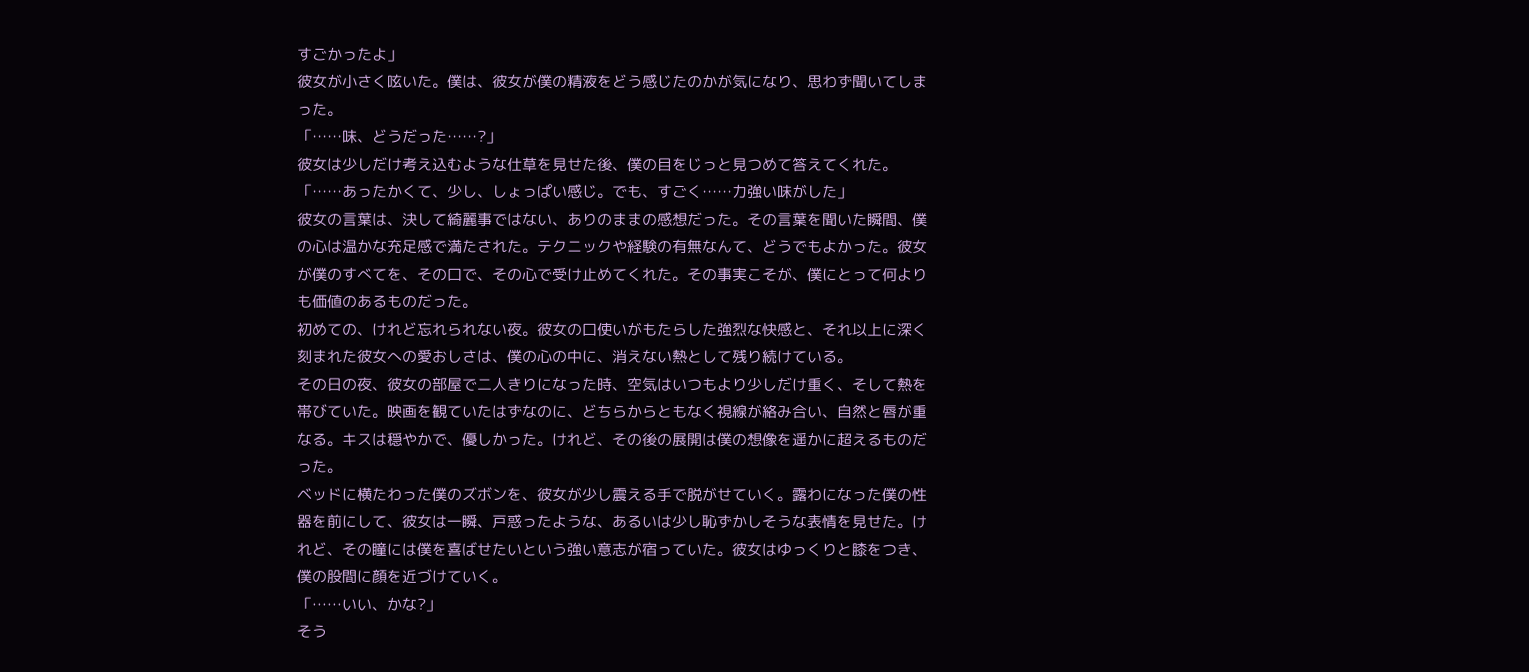すごかったよ」
彼女が小さく呟いた。僕は、彼女が僕の精液をどう感じたのかが気になり、思わず聞いてしまった。
「……味、どうだった……?」
彼女は少しだけ考え込むような仕草を見せた後、僕の目をじっと見つめて答えてくれた。
「……あったかくて、少し、しょっぱい感じ。でも、すごく……力強い味がした」
彼女の言葉は、決して綺麗事ではない、ありのままの感想だった。その言葉を聞いた瞬間、僕の心は温かな充足感で満たされた。テクニックや経験の有無なんて、どうでもよかった。彼女が僕のすべてを、その口で、その心で受け止めてくれた。その事実こそが、僕にとって何よりも価値のあるものだった。
初めての、けれど忘れられない夜。彼女の口使いがもたらした強烈な快感と、それ以上に深く刻まれた彼女への愛おしさは、僕の心の中に、消えない熱として残り続けている。
その日の夜、彼女の部屋で二人きりになった時、空気はいつもより少しだけ重く、そして熱を帯びていた。映画を観ていたはずなのに、どちらからともなく視線が絡み合い、自然と唇が重なる。キスは穏やかで、優しかった。けれど、その後の展開は僕の想像を遥かに超えるものだった。
ベッドに横たわった僕のズボンを、彼女が少し震える手で脱がせていく。露わになった僕の性器を前にして、彼女は一瞬、戸惑ったような、あるいは少し恥ずかしそうな表情を見せた。けれど、その瞳には僕を喜ばせたいという強い意志が宿っていた。彼女はゆっくりと膝をつき、僕の股間に顔を近づけていく。
「……いい、かな?」
そう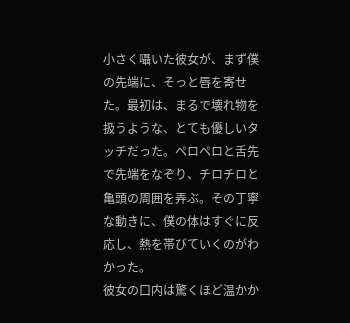小さく囁いた彼女が、まず僕の先端に、そっと唇を寄せた。最初は、まるで壊れ物を扱うような、とても優しいタッチだった。ペロペロと舌先で先端をなぞり、チロチロと亀頭の周囲を弄ぶ。その丁寧な動きに、僕の体はすぐに反応し、熱を帯びていくのがわかった。
彼女の口内は驚くほど温かか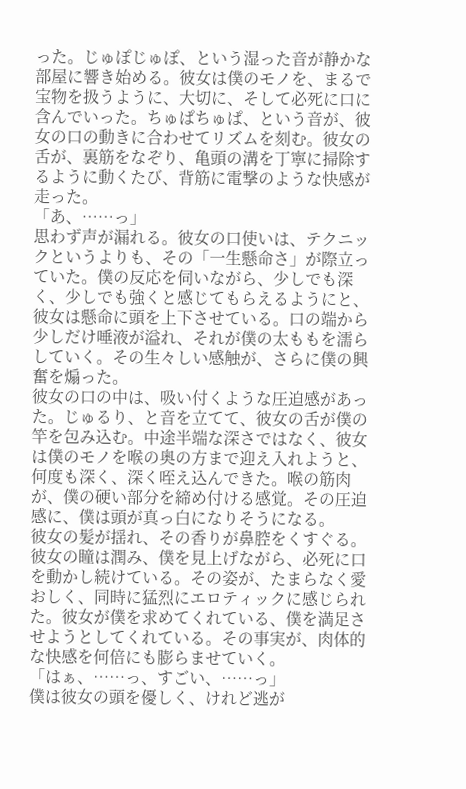った。じゅぽじゅぽ、という湿った音が静かな部屋に響き始める。彼女は僕のモノを、まるで宝物を扱うように、大切に、そして必死に口に含んでいった。ちゅぱちゅぱ、という音が、彼女の口の動きに合わせてリズムを刻む。彼女の舌が、裏筋をなぞり、亀頭の溝を丁寧に掃除するように動くたび、背筋に電撃のような快感が走った。
「あ、……っ」
思わず声が漏れる。彼女の口使いは、テクニックというよりも、その「一生懸命さ」が際立っていた。僕の反応を伺いながら、少しでも深く、少しでも強くと感じてもらえるようにと、彼女は懸命に頭を上下させている。口の端から少しだけ唾液が溢れ、それが僕の太ももを濡らしていく。その生々しい感触が、さらに僕の興奮を煽った。
彼女の口の中は、吸い付くような圧迫感があった。じゅるり、と音を立てて、彼女の舌が僕の竿を包み込む。中途半端な深さではなく、彼女は僕のモノを喉の奥の方まで迎え入れようと、何度も深く、深く咥え込んできた。喉の筋肉が、僕の硬い部分を締め付ける感覚。その圧迫感に、僕は頭が真っ白になりそうになる。
彼女の髪が揺れ、その香りが鼻腔をくすぐる。彼女の瞳は潤み、僕を見上げながら、必死に口を動かし続けている。その姿が、たまらなく愛おしく、同時に猛烈にエロティックに感じられた。彼女が僕を求めてくれている、僕を満足させようとしてくれている。その事実が、肉体的な快感を何倍にも膨らませていく。
「はぁ、……っ、すごい、……っ」
僕は彼女の頭を優しく、けれど逃が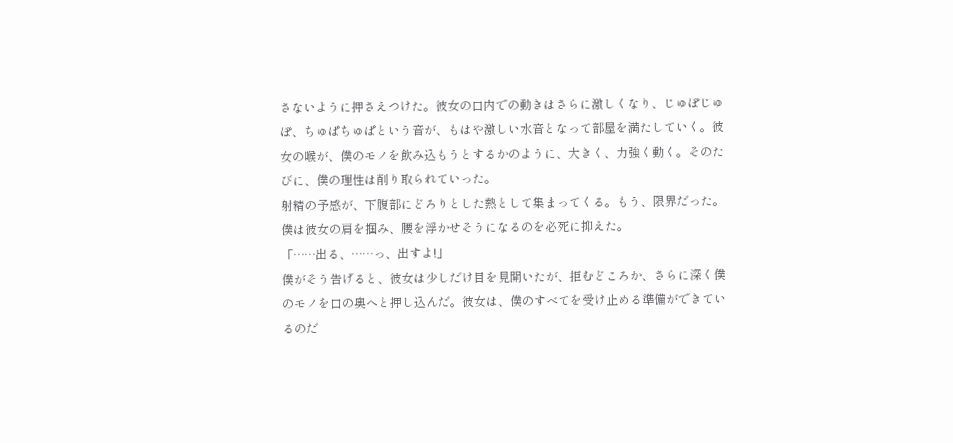さないように押さえつけた。彼女の口内での動きはさらに激しくなり、じゅぽじゅぽ、ちゅぱちゅぱという音が、もはや激しい水音となって部屋を満たしていく。彼女の喉が、僕のモノを飲み込もうとするかのように、大きく、力強く動く。そのたびに、僕の理性は削り取られていった。
射精の予感が、下腹部にどろりとした熱として集まってくる。もう、限界だった。僕は彼女の肩を掴み、腰を浮かせそうになるのを必死に抑えた。
「……出る、……っ、出すよ!」
僕がそう告げると、彼女は少しだけ目を見開いたが、拒むどころか、さらに深く僕のモノを口の奥へと押し込んだ。彼女は、僕のすべてを受け止める準備ができているのだ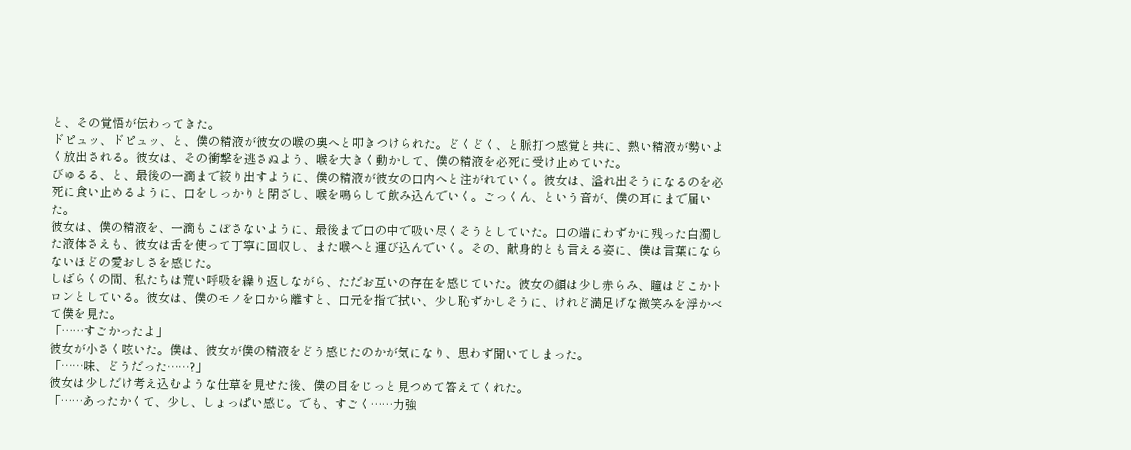と、その覚悟が伝わってきた。
ドピュッ、ドピュッ、と、僕の精液が彼女の喉の奥へと叩きつけられた。どくどく、と脈打つ感覚と共に、熱い精液が勢いよく放出される。彼女は、その衝撃を逃さぬよう、喉を大きく動かして、僕の精液を必死に受け止めていた。
びゅるる、と、最後の一滴まで絞り出すように、僕の精液が彼女の口内へと注がれていく。彼女は、溢れ出そうになるのを必死に食い止めるように、口をしっかりと閉ざし、喉を鳴らして飲み込んでいく。ごっくん、という音が、僕の耳にまで届いた。
彼女は、僕の精液を、一滴もこぼさないように、最後まで口の中で吸い尽くそうとしていた。口の端にわずかに残った白濁した液体さえも、彼女は舌を使って丁寧に回収し、また喉へと運び込んでいく。その、献身的とも言える姿に、僕は言葉にならないほどの愛おしさを感じた。
しばらくの間、私たちは荒い呼吸を繰り返しながら、ただお互いの存在を感じていた。彼女の顔は少し赤らみ、瞳はどこかトロンとしている。彼女は、僕のモノを口から離すと、口元を指で拭い、少し恥ずかしそうに、けれど満足げな微笑みを浮かべて僕を見た。
「……すごかったよ」
彼女が小さく呟いた。僕は、彼女が僕の精液をどう感じたのかが気になり、思わず聞いてしまった。
「……味、どうだった……?」
彼女は少しだけ考え込むような仕草を見せた後、僕の目をじっと見つめて答えてくれた。
「……あったかくて、少し、しょっぱい感じ。でも、すごく……力強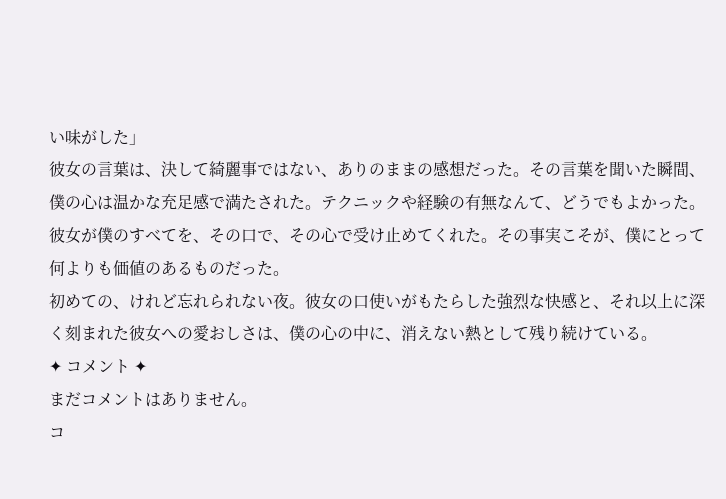い味がした」
彼女の言葉は、決して綺麗事ではない、ありのままの感想だった。その言葉を聞いた瞬間、僕の心は温かな充足感で満たされた。テクニックや経験の有無なんて、どうでもよかった。彼女が僕のすべてを、その口で、その心で受け止めてくれた。その事実こそが、僕にとって何よりも価値のあるものだった。
初めての、けれど忘れられない夜。彼女の口使いがもたらした強烈な快感と、それ以上に深く刻まれた彼女への愛おしさは、僕の心の中に、消えない熱として残り続けている。
✦ コメント ✦
まだコメントはありません。
コ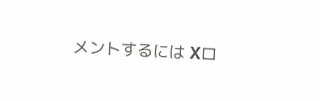メントするには Xロ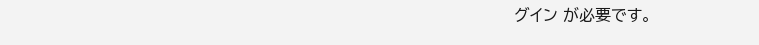グイン が必要です。